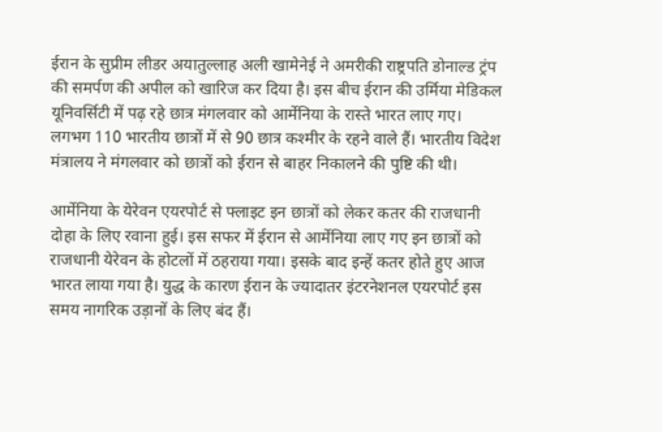ईरान के सुप्रीम लीडर अयातुल्लाह अली खामेनेई ने अमरीकी राष्ट्रपति डोनाल्ड ट्रंप की समर्पण की अपील को खारिज कर दिया है। इस बीच ईरान की उर्मिया मेडिकल यूनिवर्सिटी में पढ़ रहे छात्र मंगलवार को आर्मेनिया के रास्ते भारत लाए गए। लगभग 110 भारतीय छात्रों में से 90 छात्र कश्मीर के रहने वाले हैं। भारतीय विदेश मंत्रालय ने मंगलवार को छात्रों को ईरान से बाहर निकालने की पुष्टि की थी।

आर्मेनिया के येरेवन एयरपोर्ट से फ्लाइट इन छात्रों को लेकर कतर की राजधानी दोहा के लिए रवाना हुई। इस सफर में ईरान से आर्मेनिया लाए गए इन छात्रों को राजधानी येरेवन के होटलों में ठहराया गया। इसके बाद इन्हें कतर होते हुए आज भारत लाया गया है। युद्ध के कारण ईरान के ज्यादातर इंटरनेशनल एयरपोर्ट इस समय नागरिक उड़ानों के लिए बंद हैं।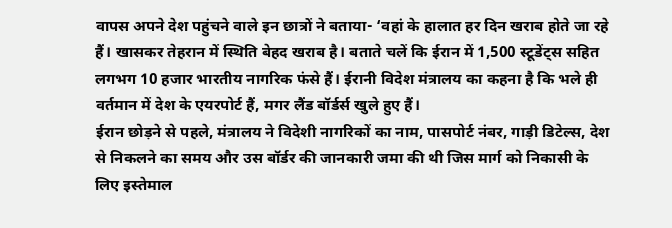वापस अपने देश पहुंचने वाले इन छात्रों ने बताया- ‘वहां के हालात हर दिन खराब होते जा रहे हैं। खासकर तेहरान में स्थिति बेहद खराब है। बताते चलें कि ईरान में 1,500 स्टूडेंट्स सहित लगभग 10 हजार भारतीय नागरिक फंसे हैं। ईरानी विदेश मंत्रालय का कहना है कि भले ही वर्तमान में देश के एयरपोर्ट हैं, मगर लैंड बॉर्डर्स खुले हुए हैं।
ईरान छोड़ने से पहले, मंत्रालय ने विदेशी नागरिकों का नाम, पासपोर्ट नंबर, गाड़ी डिटेल्स, देश से निकलने का समय और उस बॉर्डर की जानकारी जमा की थी जिस मार्ग को निकासी के लिए इस्तेमाल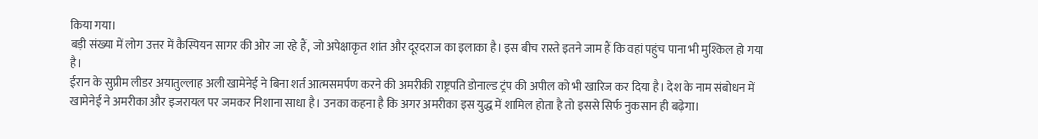किया गया।
बड़ी संख्या में लोग उत्तर में कैस्पियन सागर की ओर जा रहे हैं, जो अपेक्षाकृत शांत और दूरदराज का इलाका है। इस बीच रास्ते इतने जाम हैं कि वहां पहुंच पाना भी मुश्किल हो गया है।
ईरान के सुप्रीम लीडर अयातुल्लाह अली खामेनेई ने बिना शर्त आत्मसमर्पण करने की अमरीकी राष्ट्रपति डोनाल्ड ट्रंप की अपील को भी खारिज कर दिया है। देश के नाम संबोधन में खामेनेई ने अमरीका और इजरायल पर जमकर निशाना साधा है। उनका कहना है कि अगर अमरीका इस युद्ध में शामिल होता है तो इससे सिर्फ नुकसान ही बढ़ेगा।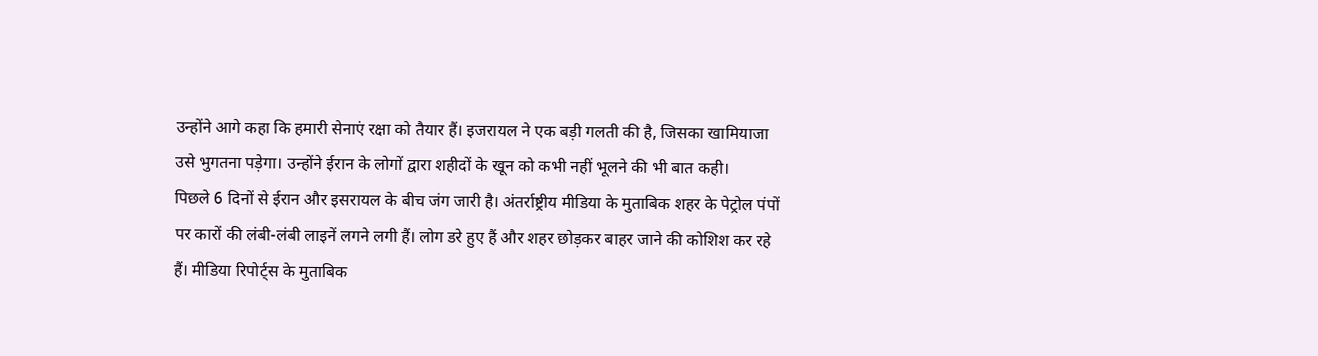उन्होंने आगे कहा कि हमारी सेनाएं रक्षा को तैयार हैं। इजरायल ने एक बड़ी गलती की है, जिसका खामियाजा उसे भुगतना पड़ेगा। उन्होंने ईरान के लोगों द्वारा शहीदों के खून को कभी नहीं भूलने की भी बात कही।
पिछले 6 दिनों से ईरान और इसरायल के बीच जंग जारी है। अंतर्राष्ट्रीय मीडिया के मुताबिक शहर के पेट्रोल पंपों पर कारों की लंबी-लंबी लाइनें लगने लगी हैं। लोग डरे हुए हैं और शहर छोड़कर बाहर जाने की कोशिश कर रहे हैं। मीडिया रिपोर्ट्स के मुताबिक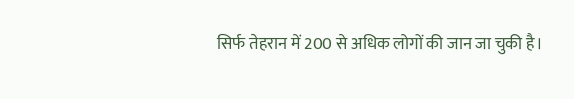सिर्फ तेहरान में 200 से अधिक लोगों की जान जा चुकी है।